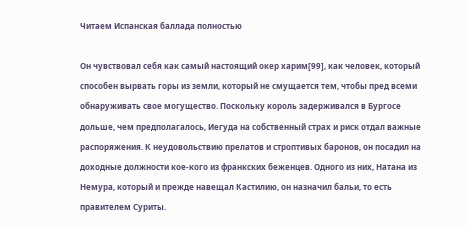Читаем Испанская баллада полностью

Он чувствовал себя как самый настоящий окер харим[99], как человек, который способен вырвать горы из земли, который не смущается тем, чтобы пред всеми обнаруживать свое могущество. Поскольку король задерживался в Бургосе дольше, чем предполагалось, Иегуда на собственный страх и риск отдал важные распоряжения. К неудовольствию прелатов и строптивых баронов, он посадил на доходные должности кое-кого из франкских беженцев. Одного из них, Натана из Немура, который и прежде навещал Кастилию, он назначил бальи, то есть правителем Суриты.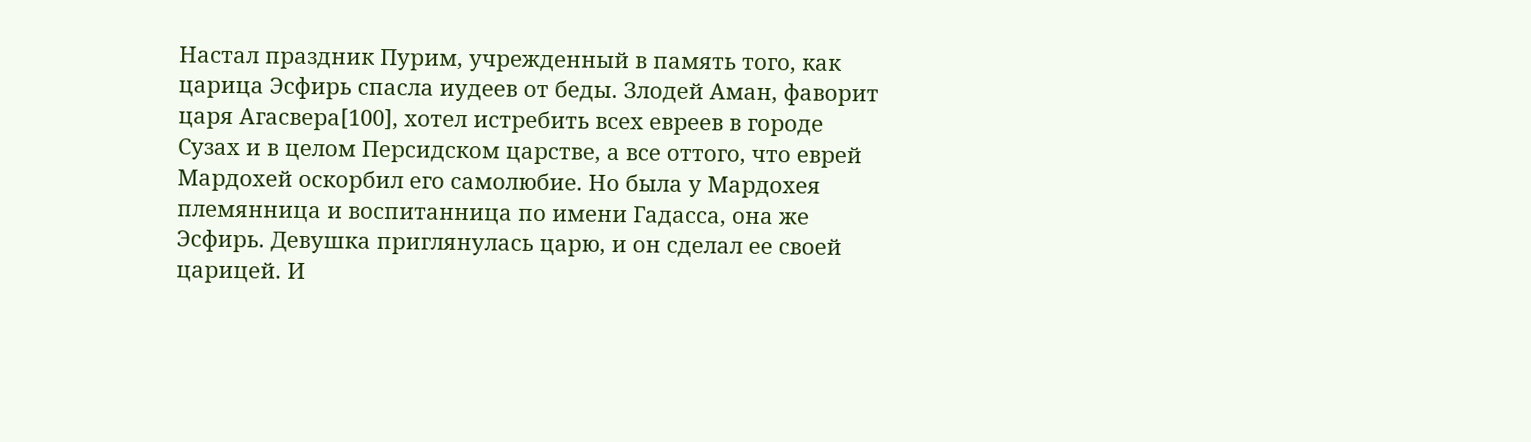Настал праздник Пурим, учрежденный в память того, как царица Эсфирь спасла иудеев от беды. Злодей Аман, фаворит царя Агасвера[100], хотел истребить всех евреев в городе Сузах и в целом Персидском царстве, а все оттого, что еврей Мардохей оскорбил его самолюбие. Но была у Мардохея племянница и воспитанница по имени Гадасса, она же Эсфирь. Девушка приглянулась царю, и он сделал ее своей царицей. И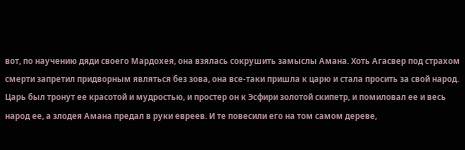вот, по научению дяди своего Мардохея, она взялась сокрушить замыслы Амана. Хоть Агасвер под страхом смерти запретил придворным являться без зова, она все-таки пришла к царю и стала просить за свой народ. Царь был тронут ее красотой и мудростью, и простер он к Эсфири золотой скипетр, и помиловал ее и весь народ ее, а злодея Амана предал в руки евреев. И те повесили его на том самом дереве,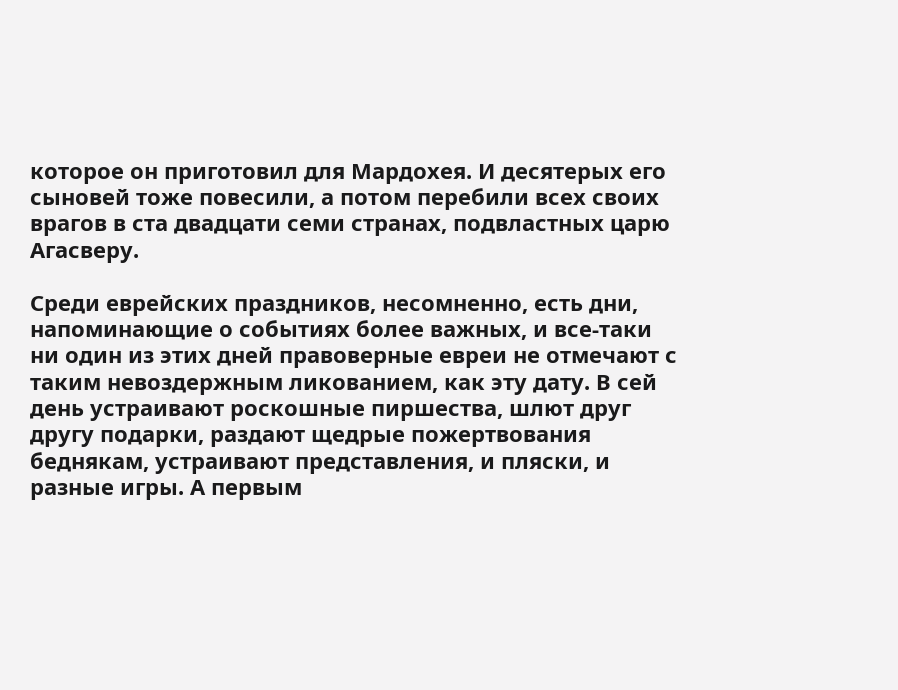которое он приготовил для Мардохея. И десятерых его сыновей тоже повесили, а потом перебили всех своих врагов в ста двадцати семи странах, подвластных царю Агасверу.

Среди еврейских праздников, несомненно, есть дни, напоминающие о событиях более важных, и все-таки ни один из этих дней правоверные евреи не отмечают с таким невоздержным ликованием, как эту дату. В сей день устраивают роскошные пиршества, шлют друг другу подарки, раздают щедрые пожертвования беднякам, устраивают представления, и пляски, и разные игры. А первым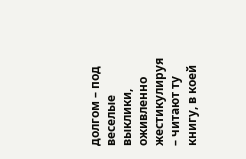долгом – под веселые выклики, оживленно жестикулируя – читают ту книгу, в коей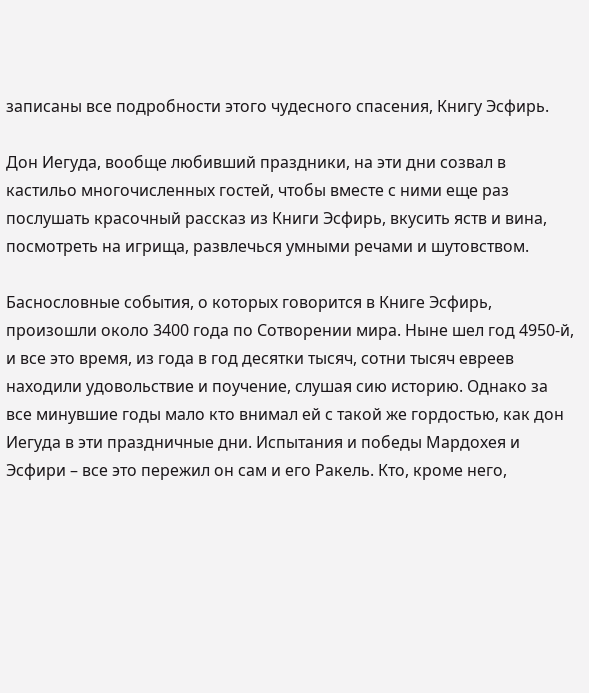записаны все подробности этого чудесного спасения, Книгу Эсфирь.

Дон Иегуда, вообще любивший праздники, на эти дни созвал в кастильо многочисленных гостей, чтобы вместе с ними еще раз послушать красочный рассказ из Книги Эсфирь, вкусить яств и вина, посмотреть на игрища, развлечься умными речами и шутовством.

Баснословные события, о которых говорится в Книге Эсфирь, произошли около 3400 года по Сотворении мира. Ныне шел год 4950-й, и все это время, из года в год десятки тысяч, сотни тысяч евреев находили удовольствие и поучение, слушая сию историю. Однако за все минувшие годы мало кто внимал ей с такой же гордостью, как дон Иегуда в эти праздничные дни. Испытания и победы Мардохея и Эсфири – все это пережил он сам и его Ракель. Кто, кроме него,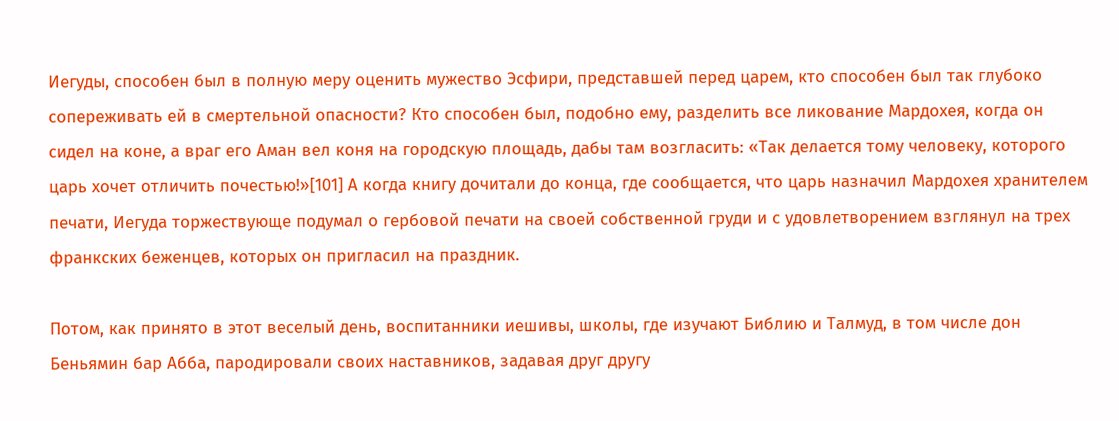Иегуды, способен был в полную меру оценить мужество Эсфири, представшей перед царем, кто способен был так глубоко сопереживать ей в смертельной опасности? Кто способен был, подобно ему, разделить все ликование Мардохея, когда он сидел на коне, а враг его Аман вел коня на городскую площадь, дабы там возгласить: «Так делается тому человеку, которого царь хочет отличить почестью!»[101] А когда книгу дочитали до конца, где сообщается, что царь назначил Мардохея хранителем печати, Иегуда торжествующе подумал о гербовой печати на своей собственной груди и с удовлетворением взглянул на трех франкских беженцев, которых он пригласил на праздник.

Потом, как принято в этот веселый день, воспитанники иешивы, школы, где изучают Библию и Талмуд, в том числе дон Беньямин бар Абба, пародировали своих наставников, задавая друг другу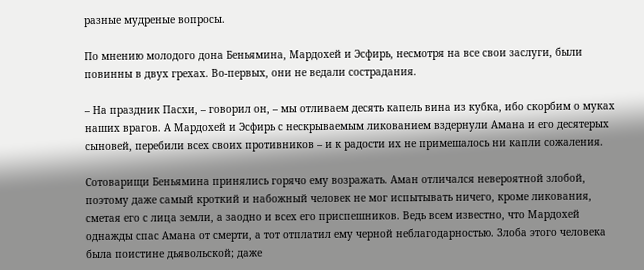разные мудреные вопросы.

По мнению молодого дона Беньямина, Мардохей и Эсфирь, несмотря на все свои заслуги, были повинны в двух грехах. Во-первых, они не ведали сострадания.

– На праздник Пасхи, – говорил он, – мы отливаем десять капель вина из кубка, ибо скорбим о муках наших врагов. А Мардохей и Эсфирь с нескрываемым ликованием вздернули Амана и его десятерых сыновей, перебили всех своих противников – и к радости их не примешалось ни капли сожаления.

Сотоварищи Беньямина принялись горячо ему возражать. Аман отличался невероятной злобой, поэтому даже самый кроткий и набожный человек не мог испытывать ничего, кроме ликования, сметая его с лица земли, а заодно и всех его приспешников. Ведь всем известно, что Мардохей однажды спас Амана от смерти, а тот отплатил ему черной неблагодарностью. Злоба этого человека была поистине дьявольской; даже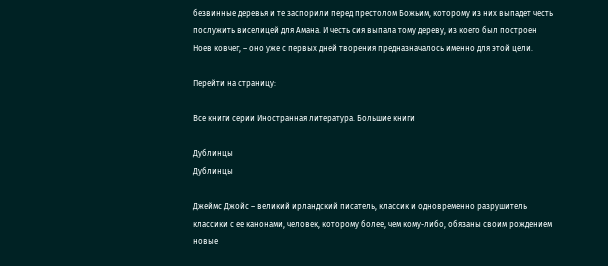безвинные деревья и те заспорили перед престолом Божьим, которому из них выпадет честь послужить виселицей для Амана. И честь сия выпала тому дереву, из коего был построен Ноев ковчег, – оно уже с первых дней творения предназначалось именно для этой цели.

Перейти на страницу:

Все книги серии Иностранная литература. Большие книги

Дублинцы
Дублинцы

Джеймс Джойс – великий ирландский писатель, классик и одновременно разрушитель классики с ее канонами, человек, которому более, чем кому-либо, обязаны своим рождением новые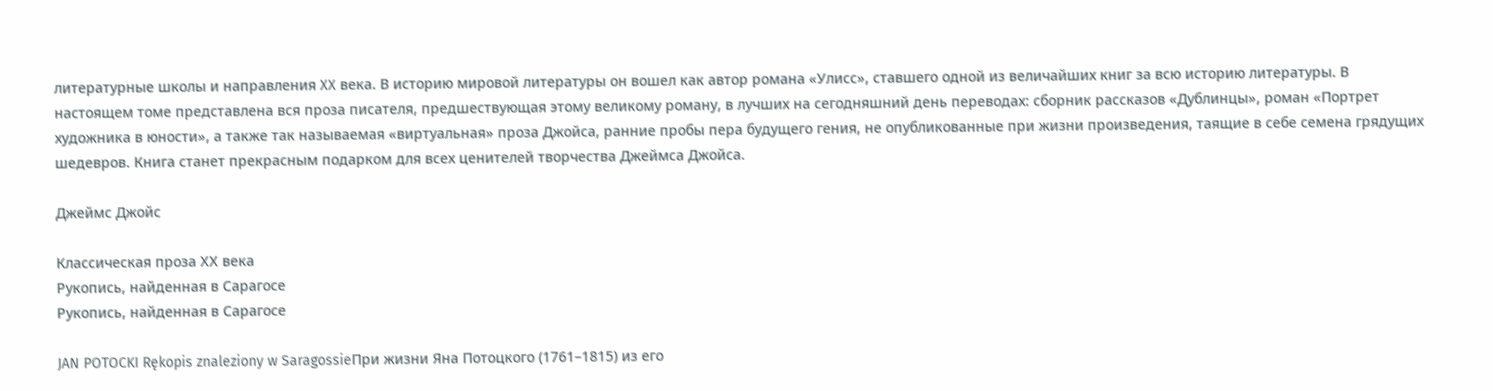литературные школы и направления XX века. В историю мировой литературы он вошел как автор романа «Улисс», ставшего одной из величайших книг за всю историю литературы. В настоящем томе представлена вся проза писателя, предшествующая этому великому роману, в лучших на сегодняшний день переводах: сборник рассказов «Дублинцы», роман «Портрет художника в юности», а также так называемая «виртуальная» проза Джойса, ранние пробы пера будущего гения, не опубликованные при жизни произведения, таящие в себе семена грядущих шедевров. Книга станет прекрасным подарком для всех ценителей творчества Джеймса Джойса.

Джеймс Джойс

Классическая проза ХX века
Рукопись, найденная в Сарагосе
Рукопись, найденная в Сарагосе

JAN POTOCKI Rękopis znaleziony w SaragossieПри жизни Яна Потоцкого (1761–1815) из его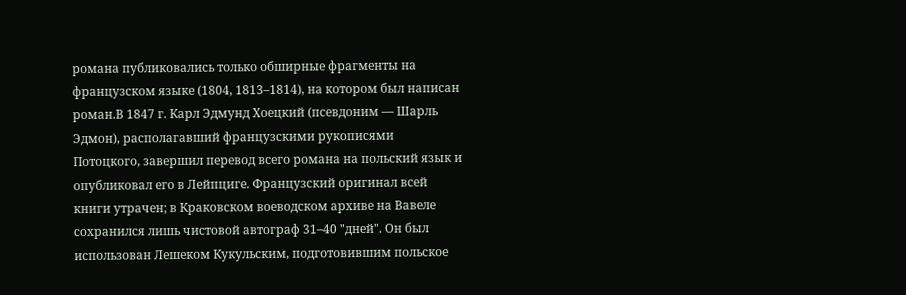романа публиковались только обширные фрагменты на французском языке (1804, 1813–1814), на котором был написан роман.В 1847 г. Карл Эдмунд Хоецкий (псевдоним — Шарль Эдмон), располагавший французскими рукописями Потоцкого, завершил перевод всего романа на польский язык и опубликовал его в Лейпциге. Французский оригинал всей книги утрачен; в Краковском воеводском архиве на Вавеле сохранился лишь чистовой автограф 31–40 "дней". Он был использован Лешеком Кукульским, подготовившим польское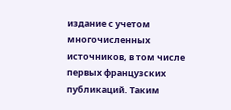издание с учетом многочисленных источников, в том числе первых французских публикаций. Таким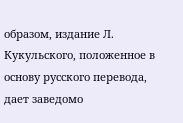образом, издание Л. Кукульского, положенное в основу русского перевода, дает заведомо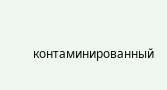контаминированный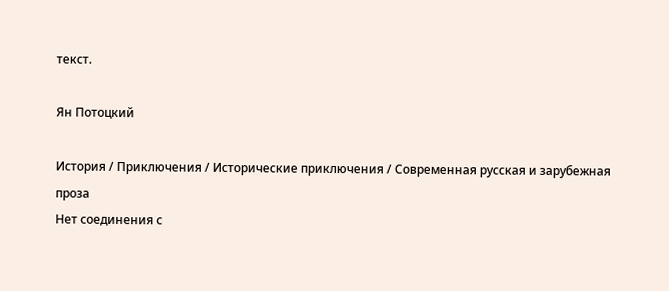текст.

Ян Потоцкий

История / Приключения / Исторические приключения / Современная русская и зарубежная проза
Нет соединения с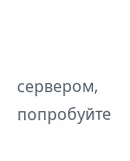сервером, попробуйте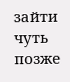зайти чуть позже